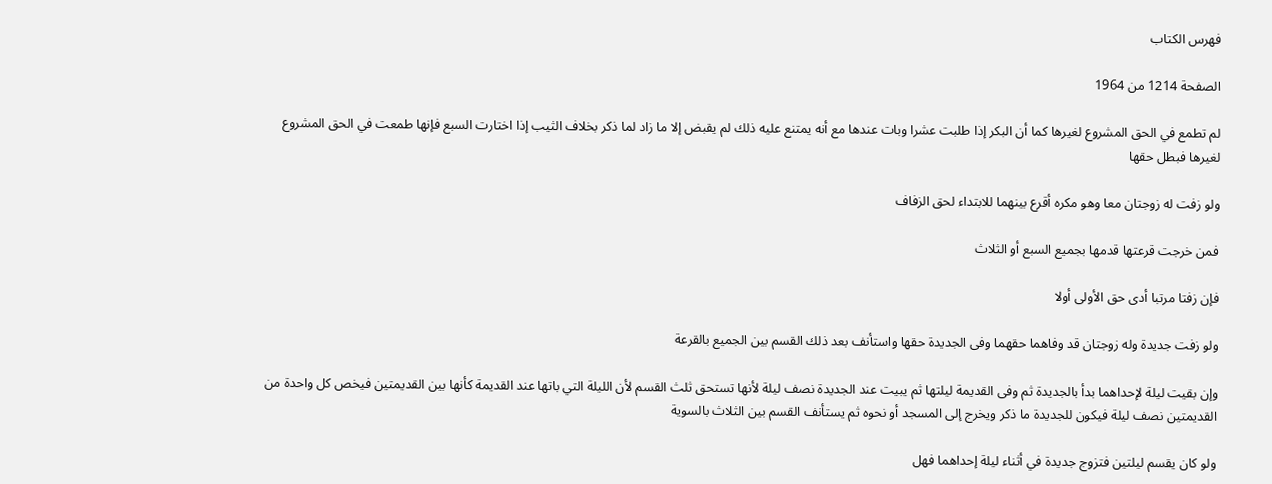فهرس الكتاب

الصفحة 1214 من 1964

لم تطمع في الحق المشروع لغيرها كما أن البكر إذا طلبت عشرا وبات عندها مع أنه يمتنع عليه ذلك لم يقبض إلا ما زاد لما ذكر بخلاف الثيب إذا اختارت السبع فإنها طمعت في الحق المشروع لغيرها فبطل حقها

ولو زفت له زوجتان معا وهو مكره أقرع بينهما للابتداء لحق الزفاف

فمن خرجت قرعتها قدمها بجميع السبع أو الثلاث

فإن زفتا مرتبا أدى حق الأولى أولا

ولو زفت جديدة وله زوجتان قد وفاهما حقهما وفى الجديدة حقها واستأنف بعد ذلك القسم بين الجميع بالقرعة

وإن بقيت ليلة لإحداهما بدأ بالجديدة ثم وفى القديمة ليلتها ثم يبيت عند الجديدة نصف ليلة لأنها تستحق ثلث القسم لأن الليلة التي باتها عند القديمة كأنها بين القديمتين فيخص كل واحدة من القديمتين نصف ليلة فيكون للجديدة ما ذكر ويخرج إلى المسجد أو نحوه ثم يستأنف القسم بين الثلاث بالسوية

ولو كان يقسم ليلتين فتزوج جديدة في أثناء ليلة إحداهما فهل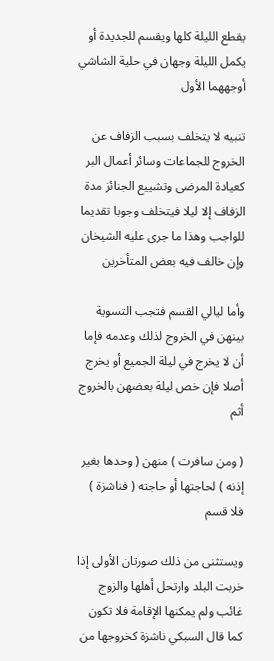يقطع الليلة كلها ويقسم للجديدة أو يكمل الليلة وجهان في حلية الشاشي أوجههما الأول

تنبيه لا يتخلف بسبب الزفاف عن الخروج للجماعات وسائر أعمال البر كعيادة المرضى وتشييع الجنائز مدة الزفاف إلا ليلا فيتخلف وجوبا تقديما للواجب وهذا ما جرى عليه الشيخان وإن خالف فيه بعض المتأخرين

وأما ليالي القسم فتجب التسوية بينهن في الخروج لذلك وعدمه فإما أن لا يخرج في ليلة الجميع أو يخرج أصلا فإن خص ليلة بعضهن بالخروج أثم

( ومن سافرت ) منهن ( وحدها بغير إذنه ) لحاجتها أو حاجته ( فناشزة ) فلا قسم

ويستثنى من ذلك صورتان الأولى إذا خربت البلد وارتحل أهلها والزوج غائب ولم يمكنها الإقامة فلا تكون كما قال السبكي ناشزة كخروجها من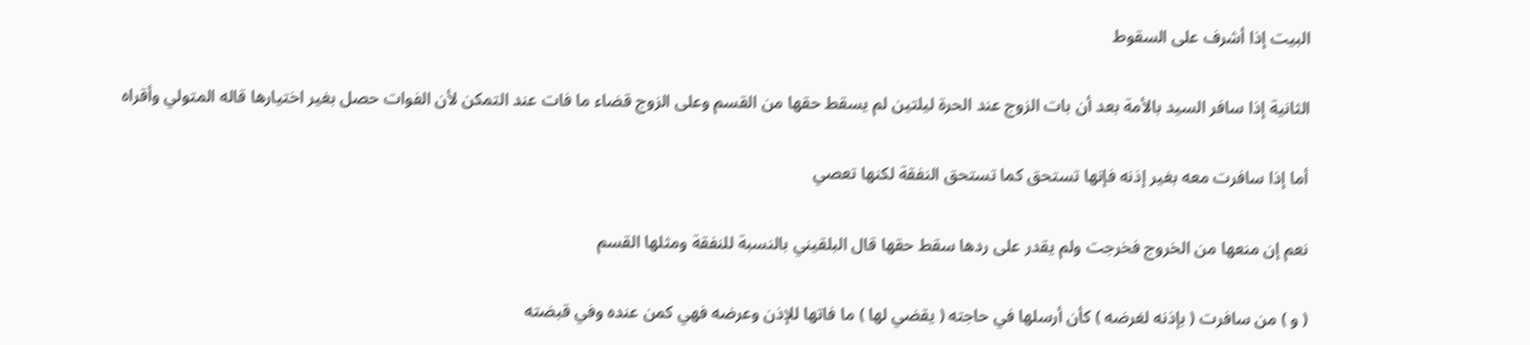البيت إذا أشرف على السقوط

الثانية إذا سافر السيد بالأمة بعد أن بات الزوج عند الحرة ليلتين لم يسقط حقها من القسم وعلى الزوج قضاء ما فات عند التمكن لأن الفوات حصل بغير اختيارها قاله المتولي وأقراه

أما إذا سافرت معه بغير إذنه فإنها تستحق كما تستحق النفقة لكنها تعصي

نعم إن منعها من الخروج فخرجت ولم يقدر على ردها سقط حقها قال البلقيني بالنسبة للنفقة ومثلها القسم

( و ) من سافرت ( بإذنه لغرضه ) كأن أرسلها في حاجته ( يقضي لها ) ما فاتها للإذن وعرضه فهي كمن عنده وفي قبضته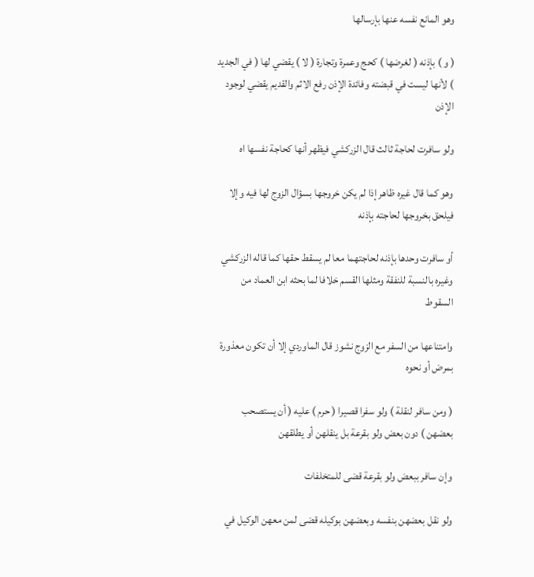وهو المانع نفسه عنها بإرسالها

( و ) بإذنه ( لغرضها ) كحج وعمرة وتجارة ( لا ) يقضي لها ( في الجديد ) لأنها ليست في قبضته وفائدة الإذن رفع الاثم والقديم يقضي لوجود الإذن

ولو سافرت لحاجة ثالث قال الزركشي فيظهر أنها كحاجة نفسها اه

وهو كما قال غيره ظاهر إذا لم يكن خروجها بسؤال الزوج لها فيه وإلا فيلحق بخروجها لحاجته بإذنه

أو سافرت وحدها بإذنه لحاجتهما معا لم يسقط حقها كما قاله الزركشي وغيره بالنسبة للنفقة ومثلها القسم خلافا لما بحثه ابن العماد من السقوط

وامتناعها من السفر مع الزوج نشوز قال الماوردي إلا أن تكون معذورة بمرض أو نحوه

( ومن سافر لنقلة ) ولو سفرا قصيرا ( حرم ) عليه ( أن يستصحب بعضهن ) دون بعض ولو بقرعة بل ينقلهن أو يطلقهن

وإن سافر ببعض ولو بقرعة قضى للمتخلفات

ولو نقل بعضهن بنفسه وبعضهن بوكيله قضى لمن معهن الوكيل في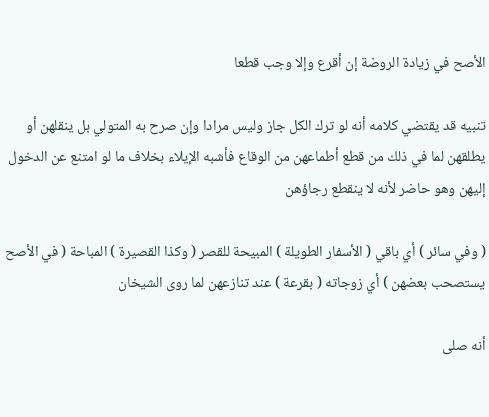الأصح في زيادة الروضة إن أقرع وإلا وجب قطعا

تنبيه قد يقتضي كلامه أنه لو ترك الكل جاز وليس مرادا وإن صرح به المتولي بل ينقلهن أو يطلقهن لما في ذلك من قطع أطماعهن من الوقاع فأشبه الإيلاء بخلاف ما لو امتنع عن الدخول إليهن وهو حاضر لأنه لا ينقطع رجاؤهن

( وفي سائر ) أي باقي ( الأسفار الطويلة ) المبيحة للقصر ( وكذا القصيرة ) المباحة ( في الأصح يستصحب بعضهن ) أي زوجاته ( بقرعة ) عند تنازعهن لما روى الشيخان

أنه صلى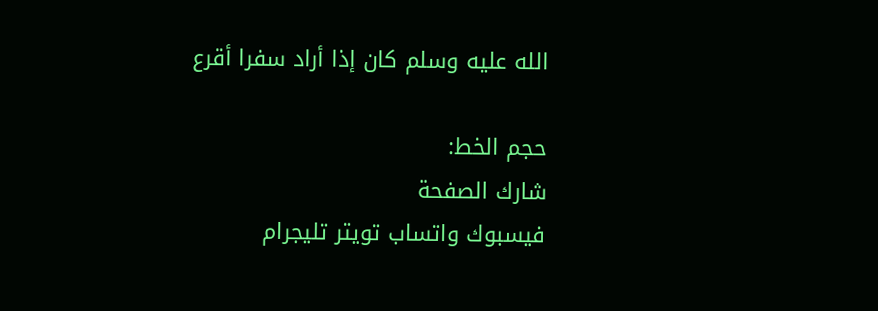الله عليه وسلم كان إذا أراد سفرا أقرع

حجم الخط:
شارك الصفحة
فيسبوك واتساب تويتر تليجرام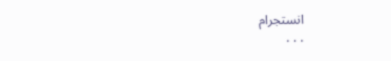انستجرام
. . .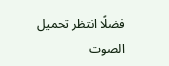فضلًا انتظر تحميل الصوت